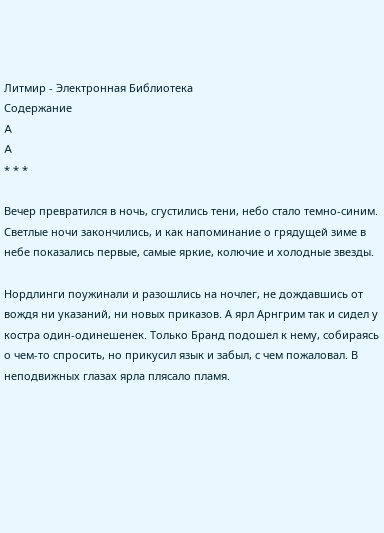Литмир - Электронная Библиотека
Содержание
A
A
* * *

Вечер превратился в ночь, сгустились тени, небо стало темно-синим. Светлые ночи закончились, и как напоминание о грядущей зиме в небе показались первые, самые яркие, колючие и холодные звезды.

Нордлинги поужинали и разошлись на ночлег, не дождавшись от вождя ни указаний, ни новых приказов. А ярл Арнгрим так и сидел у костра один-одинешенек. Только Бранд подошел к нему, собираясь о чем-то спросить, но прикусил язык и забыл, с чем пожаловал. В неподвижных глазах ярла плясало пламя.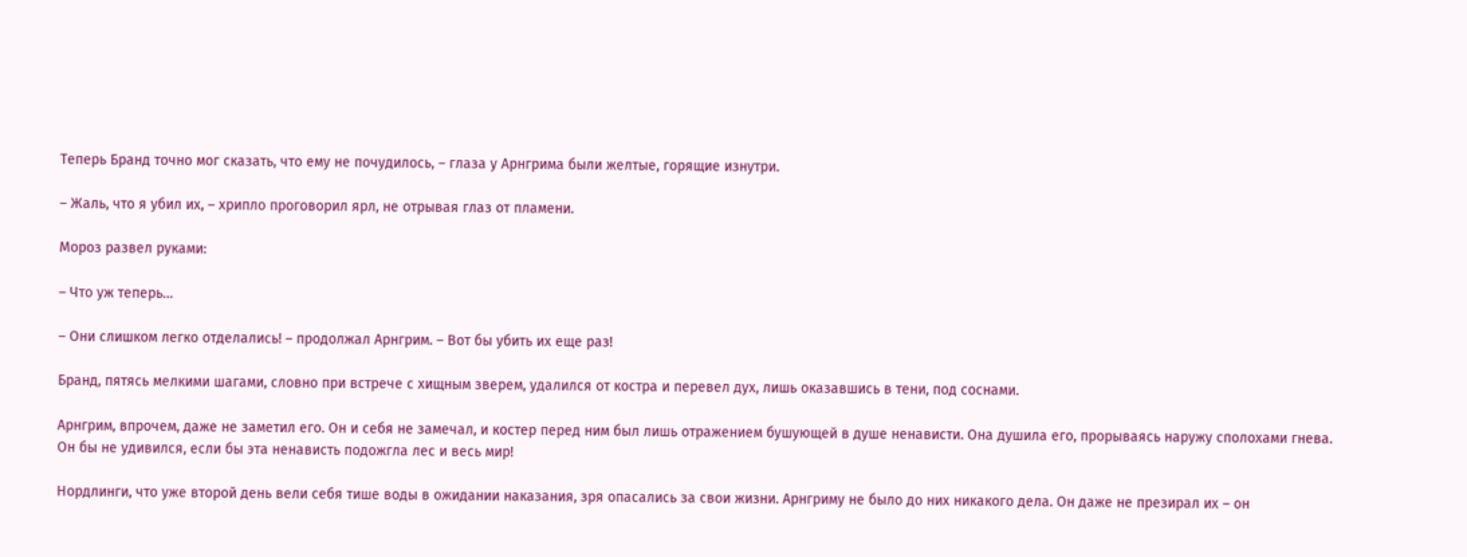Теперь Бранд точно мог сказать, что ему не почудилось, – глаза у Арнгрима были желтые, горящие изнутри.

– Жаль, что я убил их, – хрипло проговорил ярл, не отрывая глаз от пламени.

Мороз развел руками:

– Что уж теперь…

– Они слишком легко отделались! – продолжал Арнгрим. – Вот бы убить их еще раз!

Бранд, пятясь мелкими шагами, словно при встрече с хищным зверем, удалился от костра и перевел дух, лишь оказавшись в тени, под соснами.

Арнгрим, впрочем, даже не заметил его. Он и себя не замечал, и костер перед ним был лишь отражением бушующей в душе ненависти. Она душила его, прорываясь наружу сполохами гнева. Он бы не удивился, если бы эта ненависть подожгла лес и весь мир!

Нордлинги, что уже второй день вели себя тише воды в ожидании наказания, зря опасались за свои жизни. Арнгриму не было до них никакого дела. Он даже не презирал их – он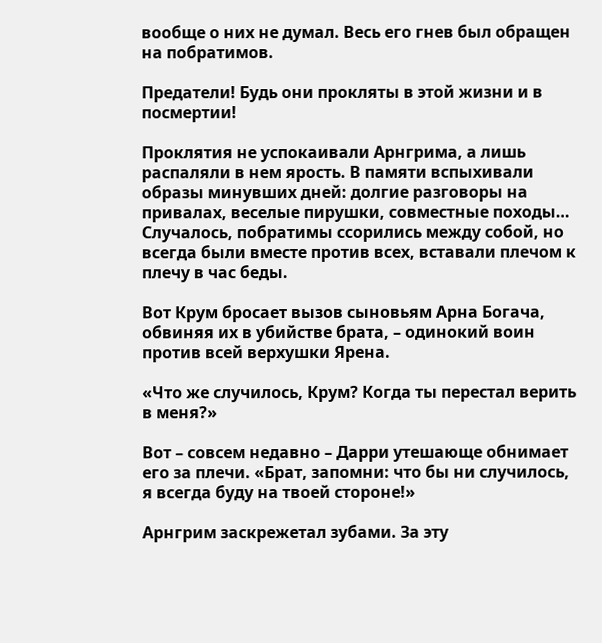вообще о них не думал. Весь его гнев был обращен на побратимов.

Предатели! Будь они прокляты в этой жизни и в посмертии!

Проклятия не успокаивали Арнгрима, а лишь распаляли в нем ярость. В памяти вспыхивали образы минувших дней: долгие разговоры на привалах, веселые пирушки, совместные походы… Случалось, побратимы ссорились между собой, но всегда были вместе против всех, вставали плечом к плечу в час беды.

Вот Крум бросает вызов сыновьям Арна Богача, обвиняя их в убийстве брата, – одинокий воин против всей верхушки Ярена.

«Что же случилось, Крум? Когда ты перестал верить в меня?»

Вот – совсем недавно – Дарри утешающе обнимает его за плечи. «Брат, запомни: что бы ни случилось, я всегда буду на твоей стороне!»

Арнгрим заскрежетал зубами. За эту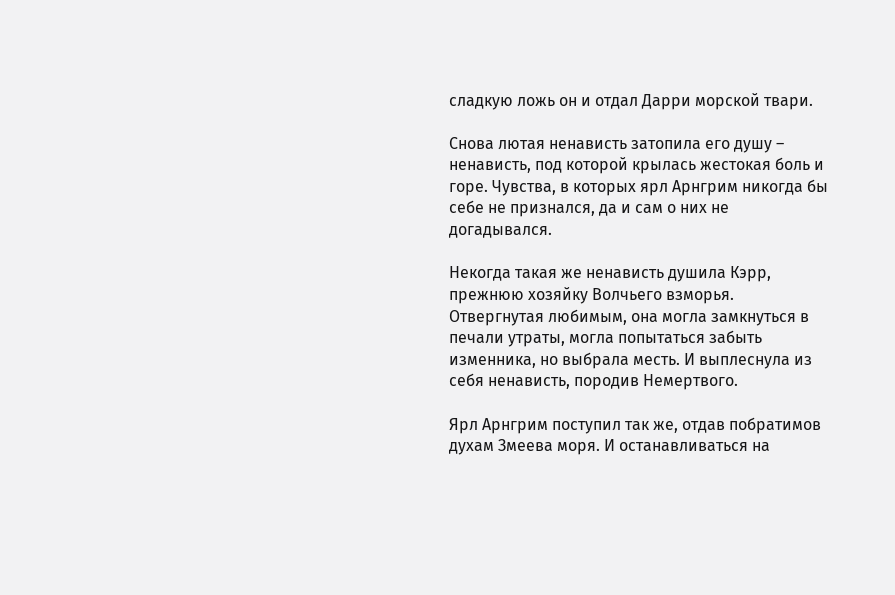сладкую ложь он и отдал Дарри морской твари.

Снова лютая ненависть затопила его душу – ненависть, под которой крылась жестокая боль и горе. Чувства, в которых ярл Арнгрим никогда бы себе не признался, да и сам о них не догадывался.

Некогда такая же ненависть душила Кэрр, прежнюю хозяйку Волчьего взморья. Отвергнутая любимым, она могла замкнуться в печали утраты, могла попытаться забыть изменника, но выбрала месть. И выплеснула из себя ненависть, породив Немертвого.

Ярл Арнгрим поступил так же, отдав побратимов духам Змеева моря. И останавливаться на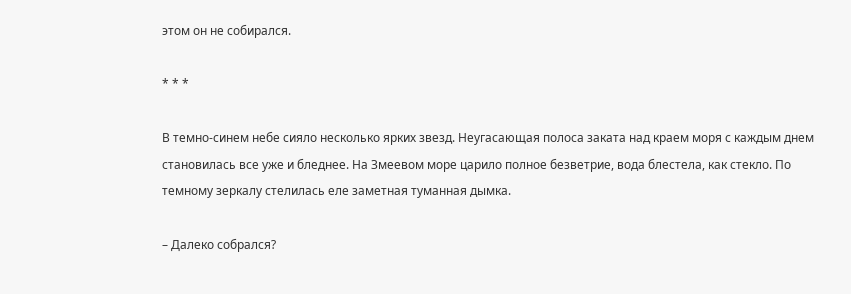этом он не собирался.

* * *

В темно-синем небе сияло несколько ярких звезд. Неугасающая полоса заката над краем моря с каждым днем становилась все уже и бледнее. На Змеевом море царило полное безветрие, вода блестела, как стекло. По темному зеркалу стелилась еле заметная туманная дымка.

– Далеко собрался?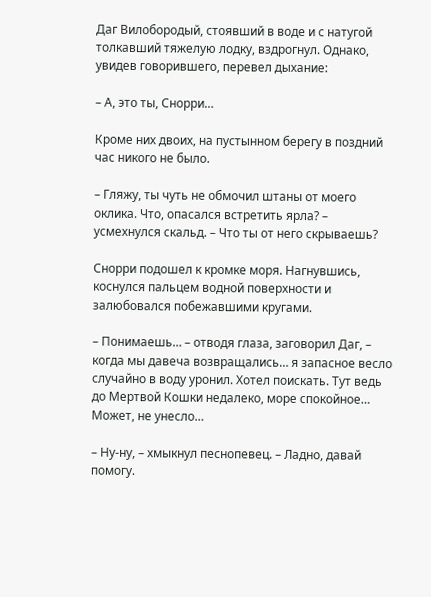Даг Вилобородый, стоявший в воде и с натугой толкавший тяжелую лодку, вздрогнул. Однако, увидев говорившего, перевел дыхание:

– А, это ты, Снорри…

Кроме них двоих, на пустынном берегу в поздний час никого не было.

– Гляжу, ты чуть не обмочил штаны от моего оклика. Что, опасался встретить ярла? – усмехнулся скальд. – Что ты от него скрываешь?

Снорри подошел к кромке моря. Нагнувшись, коснулся пальцем водной поверхности и залюбовался побежавшими кругами.

– Понимаешь… – отводя глаза, заговорил Даг, – когда мы давеча возвращались… я запасное весло случайно в воду уронил. Хотел поискать. Тут ведь до Мертвой Кошки недалеко, море спокойное… Может, не унесло…

– Ну-ну, – хмыкнул песнопевец. – Ладно, давай помогу.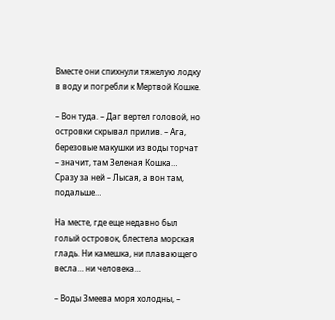Вместе они спихнули тяжелую лодку в воду и погребли к Мертвой Кошке.

– Вон туда. – Даг вертел головой, но островки скрывал прилив. – Ага, березовые макушки из воды торчат – значит, там Зеленая Кошка… Сразу за ней – Лысая, а вон там, подальше…

На месте, где еще недавно был голый островок, блестела морская гладь. Ни камешка, ни плавающего весла… ни человека…

– Воды Змеева моря холодны, –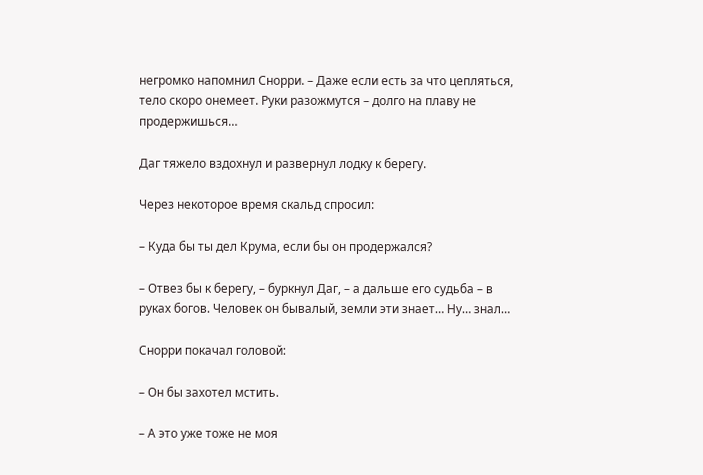негромко напомнил Снорри. – Даже если есть за что цепляться, тело скоро онемеет. Руки разожмутся – долго на плаву не продержишься…

Даг тяжело вздохнул и развернул лодку к берегу.

Через некоторое время скальд спросил:

– Куда бы ты дел Крума, если бы он продержался?

– Отвез бы к берегу, – буркнул Даг, – а дальше его судьба – в руках богов. Человек он бывалый, земли эти знает… Ну… знал…

Снорри покачал головой:

– Он бы захотел мстить.

– А это уже тоже не моя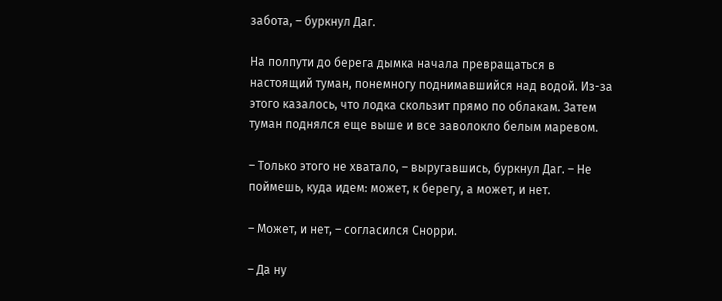забота, – буркнул Даг.

На полпути до берега дымка начала превращаться в настоящий туман, понемногу поднимавшийся над водой. Из-за этого казалось, что лодка скользит прямо по облакам. Затем туман поднялся еще выше и все заволокло белым маревом.

– Только этого не хватало, – выругавшись, буркнул Даг. – Не поймешь, куда идем: может, к берегу, а может, и нет.

– Может, и нет, – согласился Снорри.

– Да ну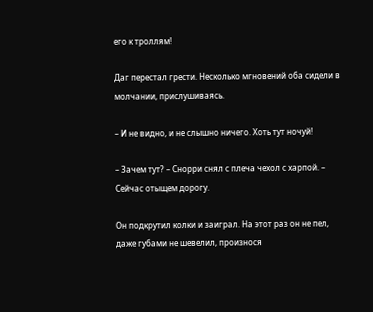его к троллям!

Даг перестал грести. Несколько мгновений оба сидели в молчании, прислушиваясь.

– И не видно, и не слышно ничего. Хоть тут ночуй!

– Зачем тут? – Снорри снял с плеча чехол с харпой. – Сейчас отыщем дорогу.

Он подкрутил колки и заиграл. На этот раз он не пел, даже губами не шевелил, произнося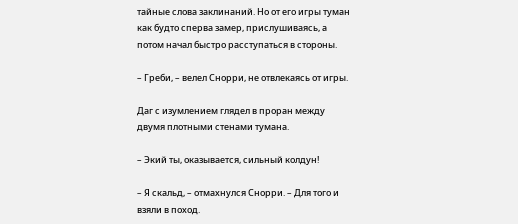тайные слова заклинаний. Но от его игры туман как будто сперва замер, прислушиваясь, а потом начал быстро расступаться в стороны.

– Греби, – велел Снорри, не отвлекаясь от игры.

Даг с изумлением глядел в проран между двумя плотными стенами тумана.

– Экий ты, оказывается, сильный колдун!

– Я скальд, – отмахнулся Снорри. – Для того и взяли в поход.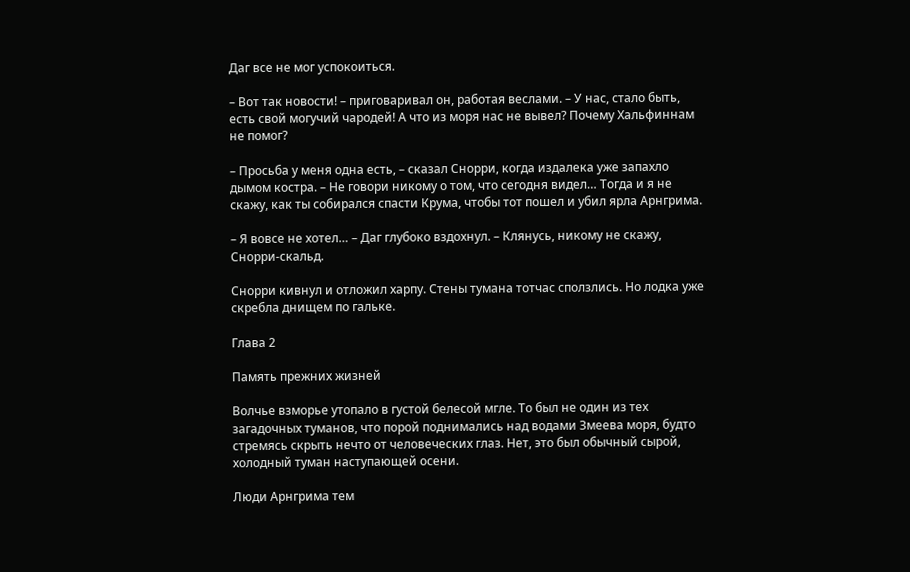Даг все не мог успокоиться.

– Вот так новости! – приговаривал он, работая веслами. – У нас, стало быть, есть свой могучий чародей! А что из моря нас не вывел? Почему Хальфиннам не помог?

– Просьба у меня одна есть, – сказал Снорри, когда издалека уже запахло дымом костра. – Не говори никому о том, что сегодня видел… Тогда и я не скажу, как ты собирался спасти Крума, чтобы тот пошел и убил ярла Арнгрима.

– Я вовсе не хотел… – Даг глубоко вздохнул. – Клянусь, никому не скажу, Снорри-скальд.

Снорри кивнул и отложил харпу. Стены тумана тотчас сползлись. Но лодка уже скребла днищем по гальке.

Глава 2

Память прежних жизней

Волчье взморье утопало в густой белесой мгле. То был не один из тех загадочных туманов, что порой поднимались над водами Змеева моря, будто стремясь скрыть нечто от человеческих глаз. Нет, это был обычный сырой, холодный туман наступающей осени.

Люди Арнгрима тем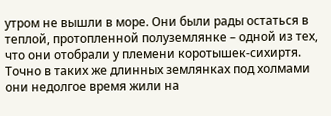утром не вышли в море. Они были рады остаться в теплой, протопленной полуземлянке – одной из тех, что они отобрали у племени коротышек-сихиртя. Точно в таких же длинных землянках под холмами они недолгое время жили на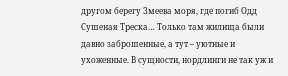другом берегу Змеева моря, где погиб Одд Сушеная Треска… Только там жилища были давно заброшенные, а тут – уютные и ухоженные. В сущности, нордлинги не так уж и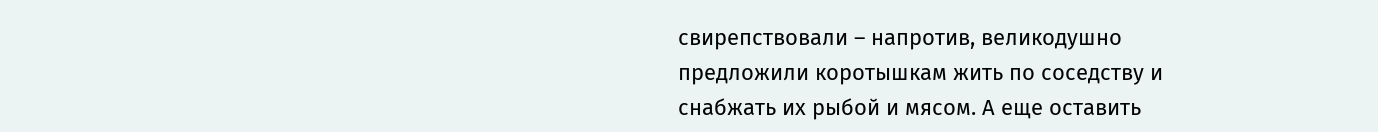свирепствовали – напротив, великодушно предложили коротышкам жить по соседству и снабжать их рыбой и мясом. А еще оставить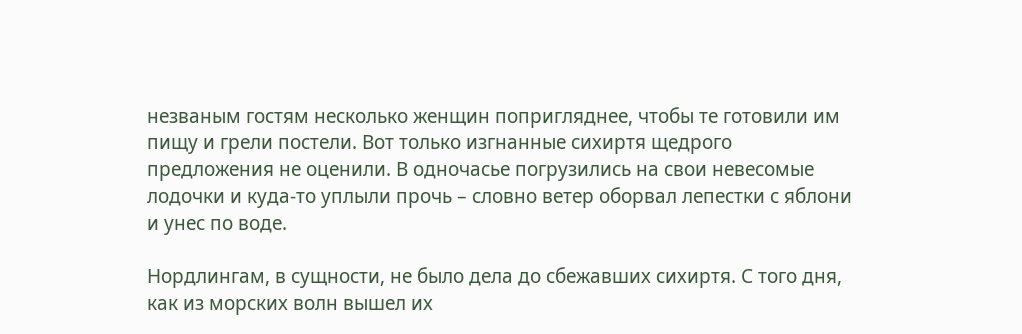незваным гостям несколько женщин попригляднее, чтобы те готовили им пищу и грели постели. Вот только изгнанные сихиртя щедрого предложения не оценили. В одночасье погрузились на свои невесомые лодочки и куда-то уплыли прочь – словно ветер оборвал лепестки с яблони и унес по воде.

Нордлингам, в сущности, не было дела до сбежавших сихиртя. С того дня, как из морских волн вышел их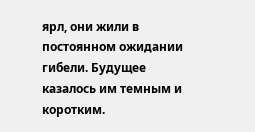ярл, они жили в постоянном ожидании гибели. Будущее казалось им темным и коротким.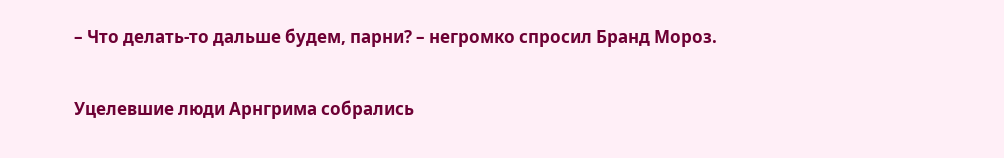– Что делать-то дальше будем, парни? – негромко спросил Бранд Мороз.

Уцелевшие люди Арнгрима собрались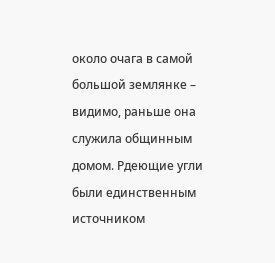около очага в самой большой землянке – видимо, раньше она служила общинным домом. Рдеющие угли были единственным источником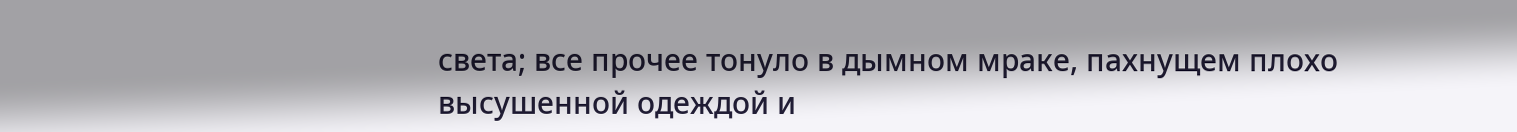света; все прочее тонуло в дымном мраке, пахнущем плохо высушенной одеждой и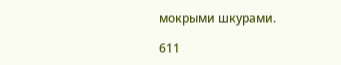мокрыми шкурами.

611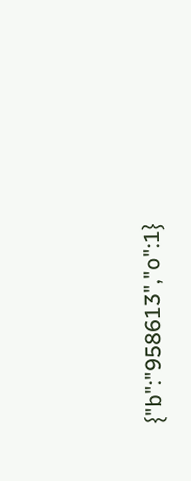{"b":"958613","o":1}